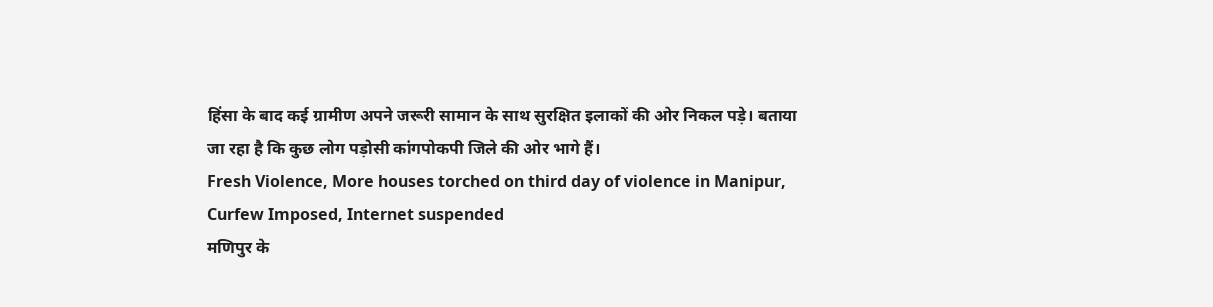हिंसा के बाद कई ग्रामीण अपने जरूरी सामान के साथ सुरक्षित इलाकों की ओर निकल पड़े। बताया जा रहा है कि कुछ लोग पड़ोसी कांगपोकपी जिले की ओर भागे हैं।
Fresh Violence, More houses torched on third day of violence in Manipur, Curfew Imposed, Internet suspended
मणिपुर के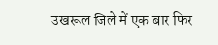उखरूल जिले में एक बार फिर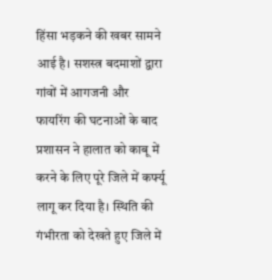हिंसा भड़कने की खबर सामने आई है। सशस्त्र बदमाशों द्वारा गांवों में आगजनी और फायरिंग की घटनाओं के बाद प्रशासन ने हालात को काबू में करने के लिए पूरे जिले में कर्फ्यू लागू कर दिया है। स्थिति की गंभीरता को देखते हुए जिले में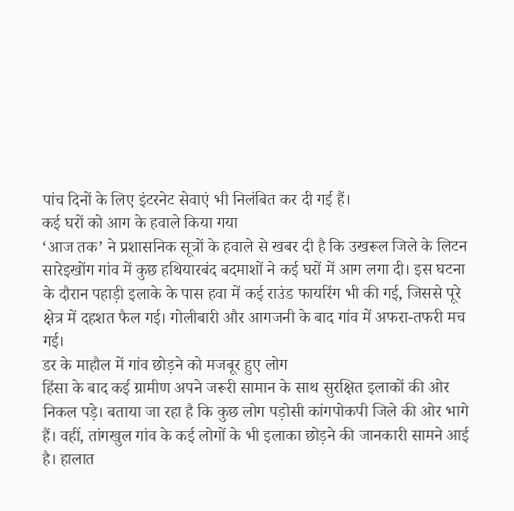पांच दिनों के लिए इंटरनेट सेवाएं भी निलंबित कर दी गई हैं।
कई घरों को आग के हवाले किया गया
‘आज तक’ ने प्रशासनिक सूत्रों के हवाले से खबर दी है कि उखरूल जिले के लिटन सारेइखोंग गांव में कुछ हथियारबंद बदमाशों ने कई घरों में आग लगा दी। इस घटना के दौरान पहाड़ी इलाके के पास हवा में कई राउंड फायरिंग भी की गई, जिससे पूरे क्षेत्र में दहशत फैल गई। गोलीबारी और आगजनी के बाद गांव में अफरा-तफरी मच गई।
डर के माहौल में गांव छोड़ने को मजबूर हुए लोग
हिंसा के बाद कई ग्रामीण अपने जरूरी सामान के साथ सुरक्षित इलाकों की ओर निकल पड़े। बताया जा रहा है कि कुछ लोग पड़ोसी कांगपोकपी जिले की ओर भागे हैं। वहीं, तांगखुल गांव के कई लोगों के भी इलाका छोड़ने की जानकारी सामने आई है। हालात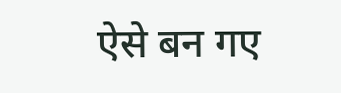ऐसे बन गए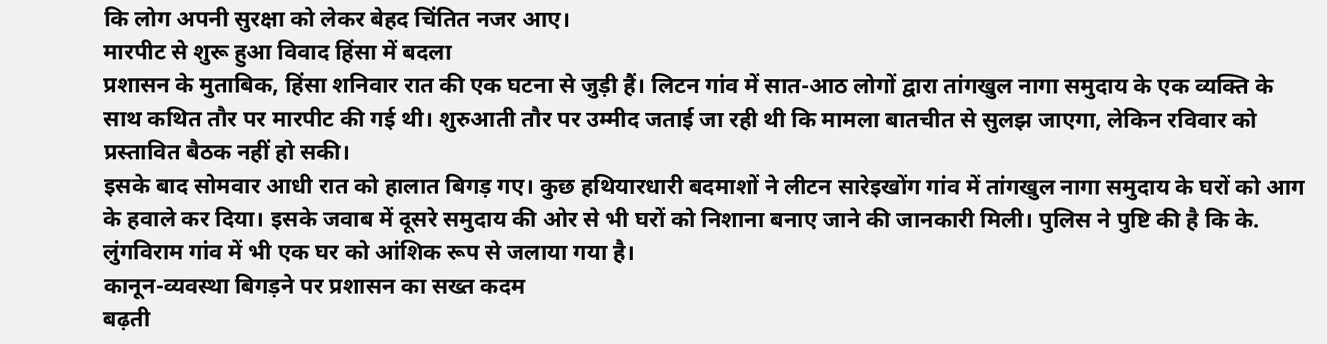कि लोग अपनी सुरक्षा को लेकर बेहद चिंतित नजर आए।
मारपीट से शुरू हुआ विवाद हिंसा में बदला
प्रशासन के मुताबिक, हिंसा शनिवार रात की एक घटना से जुड़ी हैं। लिटन गांव में सात-आठ लोगों द्वारा तांगखुल नागा समुदाय के एक व्यक्ति के साथ कथित तौर पर मारपीट की गई थी। शुरुआती तौर पर उम्मीद जताई जा रही थी कि मामला बातचीत से सुलझ जाएगा, लेकिन रविवार को प्रस्तावित बैठक नहीं हो सकी।
इसके बाद सोमवार आधी रात को हालात बिगड़ गए। कुछ हथियारधारी बदमाशों ने लीटन सारेइखोंग गांव में तांगखुल नागा समुदाय के घरों को आग के हवाले कर दिया। इसके जवाब में दूसरे समुदाय की ओर से भी घरों को निशाना बनाए जाने की जानकारी मिली। पुलिस ने पुष्टि की है कि के. लुंगविराम गांव में भी एक घर को आंशिक रूप से जलाया गया है।
कानून-व्यवस्था बिगड़ने पर प्रशासन का सख्त कदम
बढ़ती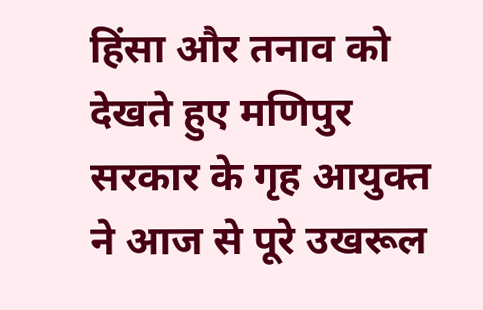हिंसा और तनाव को देखते हुए मणिपुर सरकार के गृह आयुक्त ने आज से पूरे उखरूल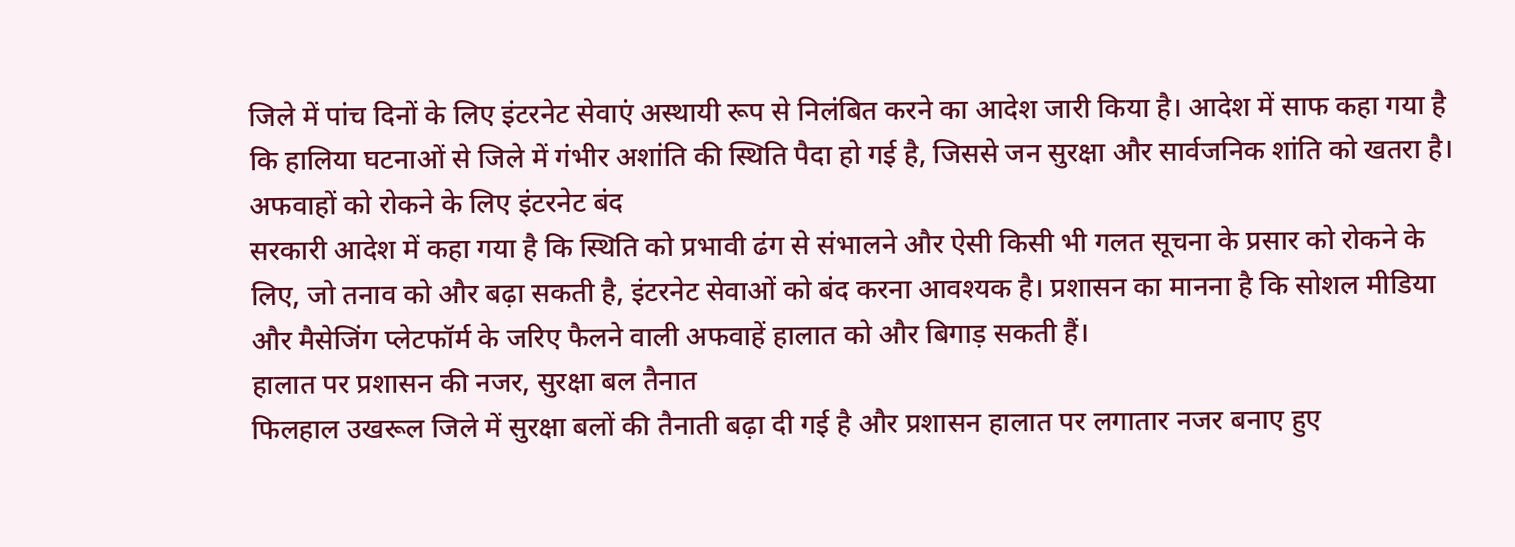जिले में पांच दिनों के लिए इंटरनेट सेवाएं अस्थायी रूप से निलंबित करने का आदेश जारी किया है। आदेश में साफ कहा गया है कि हालिया घटनाओं से जिले में गंभीर अशांति की स्थिति पैदा हो गई है, जिससे जन सुरक्षा और सार्वजनिक शांति को खतरा है।
अफवाहों को रोकने के लिए इंटरनेट बंद
सरकारी आदेश में कहा गया है कि स्थिति को प्रभावी ढंग से संभालने और ऐसी किसी भी गलत सूचना के प्रसार को रोकने के लिए, जो तनाव को और बढ़ा सकती है, इंटरनेट सेवाओं को बंद करना आवश्यक है। प्रशासन का मानना है कि सोशल मीडिया और मैसेजिंग प्लेटफॉर्म के जरिए फैलने वाली अफवाहें हालात को और बिगाड़ सकती हैं।
हालात पर प्रशासन की नजर, सुरक्षा बल तैनात
फिलहाल उखरूल जिले में सुरक्षा बलों की तैनाती बढ़ा दी गई है और प्रशासन हालात पर लगातार नजर बनाए हुए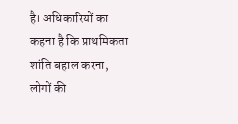है। अधिकारियों का कहना है कि प्राथमिकता शांति बहाल करना, लोगों की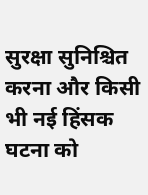सुरक्षा सुनिश्चित करना और किसी भी नई हिंसक घटना को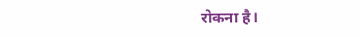रोकना है।